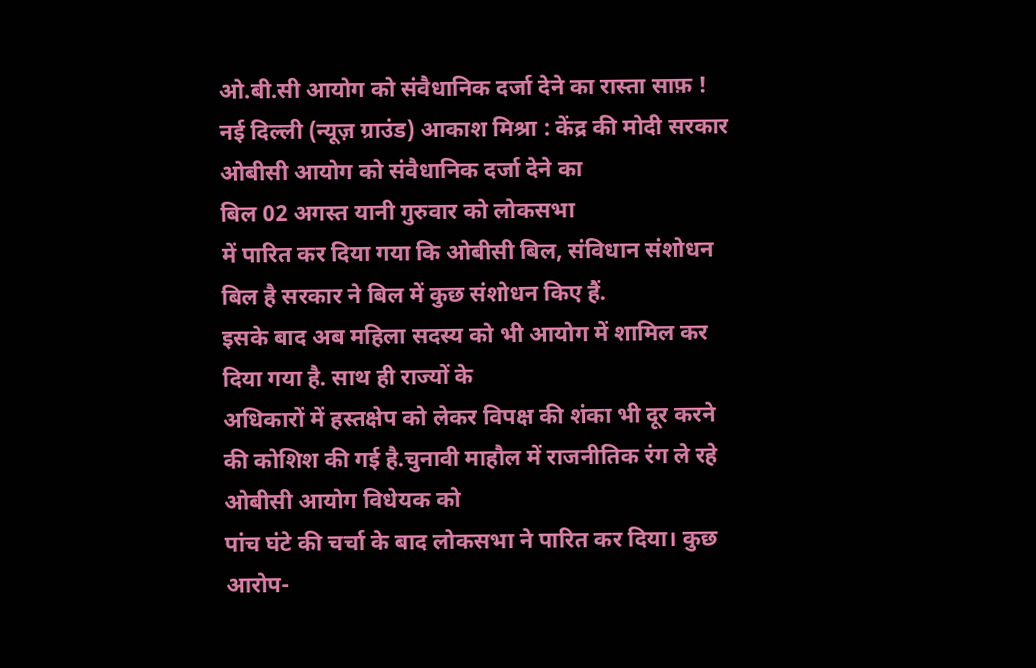ओ.बी.सी आयोग को संवैधानिक दर्जा देने का रास्ता साफ़ !
नई दिल्ली (न्यूज़ ग्राउंड) आकाश मिश्रा : केंद्र की मोदी सरकार ओबीसी आयोग को संवैधानिक दर्जा देने का
बिल 02 अगस्त यानी गुरुवार को लोकसभा
में पारित कर दिया गया कि ओबीसी बिल, संविधान संशोधन बिल है सरकार ने बिल में कुछ संशोधन किए हैं.
इसके बाद अब महिला सदस्य को भी आयोग में शामिल कर दिया गया है. साथ ही राज्यों के
अधिकारों में हस्तक्षेप को लेकर विपक्ष की शंका भी दूर करने की कोशिश की गई है.चुनावी माहौल में राजनीतिक रंग ले रहे ओबीसी आयोग विधेयक को
पांच घंटे की चर्चा के बाद लोकसभा ने पारित कर दिया। कुछ आरोप-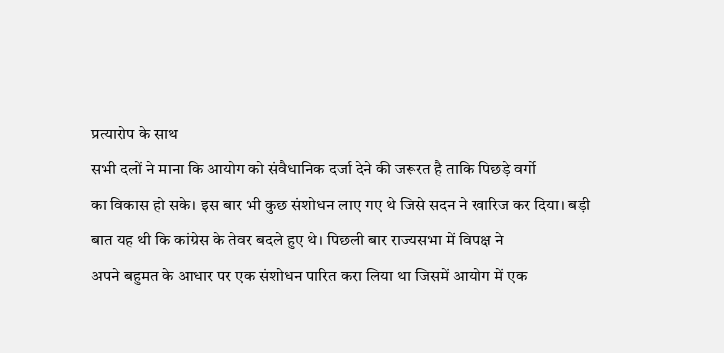प्रत्यारोप के साथ
सभी दलों ने माना कि आयोग को संवैधानिक दर्जा देने की जरूरत है ताकि पिछड़े वर्गो
का विकास हो सके। इस बार भी कुछ संशोधन लाए गए थे जिसे सदन ने खारिज कर दिया। बड़ी
बात यह थी कि कांग्रेस के तेवर बदले हुए थे। पिछली बार राज्यसभा में विपक्ष ने
अपने बहुमत के आधार पर एक संशोधन पारित करा लिया था जिसमें आयोग में एक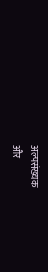अल्पसंख्यक
और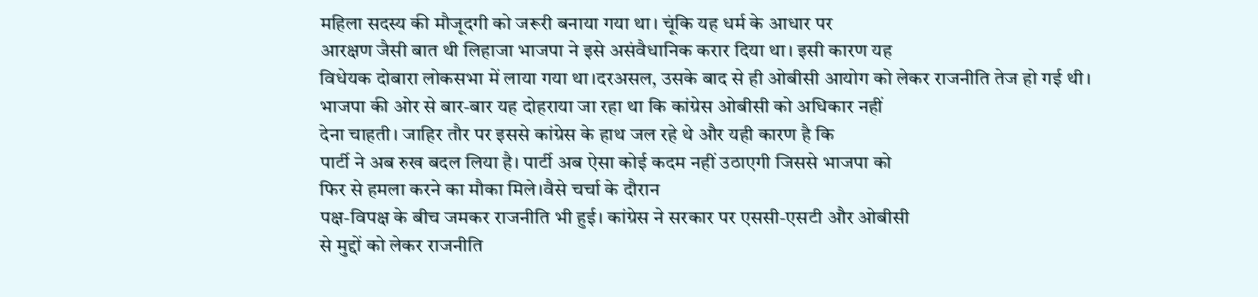महिला सदस्य की मौजूदगी को जरूरी बनाया गया था। चूंकि यह धर्म के आधार पर
आरक्षण जैसी बात थी लिहाजा भाजपा ने इसे असंवैधानिक करार दिया था। इसी कारण यह
विधेयक दोबारा लोकसभा में लाया गया था।दरअसल, उसके बाद से ही ओबीसी आयोग को लेकर राजनीति तेज हो गई थी।
भाजपा की ओर से बार-बार यह दोहराया जा रहा था कि कांग्रेस ओबीसी को अधिकार नहीं
देना चाहती। जाहिर तौर पर इससे कांग्रेस के हाथ जल रहे थे और यही कारण है कि
पार्टी ने अब रुख बदल लिया है। पार्टी अब ऐसा कोई कदम नहीं उठाएगी जिससे भाजपा को
फिर से हमला करने का मौका मिले।वैसे चर्चा के दौरान
पक्ष-विपक्ष के बीच जमकर राजनीति भी हुई। कांग्रेस ने सरकार पर एससी-एसटी और ओबीसी
से मुद्दों को लेकर राजनीति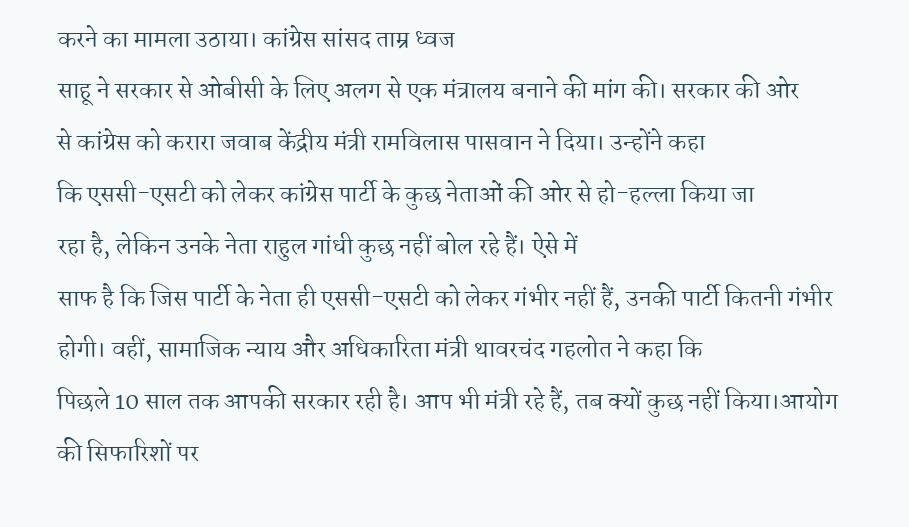करने का मामला उठाया। कांग्रेस सांसद ताम्र ध्वज
साहू ने सरकार से ओबीसी के लिए अलग से एक मंत्रालय बनाने की मांग की। सरकार की ओर
से कांग्रेस को करारा जवाब केंद्रीय मंत्री रामविलास पासवान ने दिया। उन्होंने कहा
कि एससी-एसटी को लेकर कांग्रेस पार्टी के कुछ नेताओं की ओर से हो-हल्ला किया जा
रहा है, लेकिन उनके नेता राहुल गांधी कुछ नहीं बोल रहे हैं। ऐसे में
साफ है कि जिस पार्टी के नेता ही एससी-एसटी को लेकर गंभीर नहीं हैं, उनकी पार्टी कितनी गंभीर होगी। वहीं, सामाजिक न्याय और अधिकारिता मंत्री थावरचंद गहलोत ने कहा कि
पिछले 10 साल तक आपकी सरकार रही है। आप भी मंत्री रहे हैं, तब क्यों कुछ नहीं किया।आयोग की सिफारिशों पर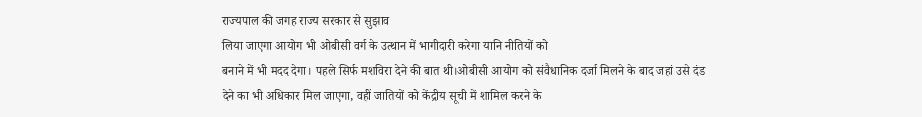राज्यपाल की जगह राज्य सरकार से सुझाव
लिया जाएगा आयोग भी ओबीसी वर्ग के उत्थान में भागीदारी करेगा यानि नीतियों को
बनाने में भी मदद देगा। पहले सिर्फ मशविरा देने की बात थी।ओबीसी आयोग को संवैधानिक दर्जा मिलने के बाद जहां उसे दंड
देने का भी अधिकार मिल जाएगा, वहीं जातियों को केंद्रीय सूची में शामिल करने के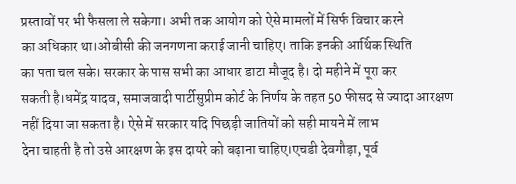प्रस्तावों पर भी फैसला ले सकेगा। अभी तक आयोग को ऐसे मामलों में सिर्फ विचार करने
का अधिकार था।ओबीसी की जनगणना कराई जानी चाहिए। ताकि इनकी आर्थिक स्थिति
का पता चल सके। सरकार के पास सभी का आधार डाटा मौजूद है। दो महीने में पूरा कर
सकती है।धमेंद्र यादव, समाजवादी पार्टीसुप्रीम कोर्ट के निर्णय के तहत 50 फीसद से ज्यादा आरक्षण
नहीं दिया जा सकता है। ऐसे में सरकार यदि पिछड़ी जातियों को सही मायने में लाभ
देना चाहती है तो उसे आरक्षण के इस दायरे को बढ़ाना चाहिए।एचडी देवगौड़ा, पूर्व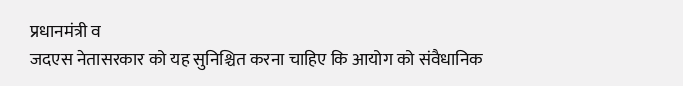प्रधानमंत्री व
जदएस नेतासरकार को यह सुनिश्चित करना चाहिए कि आयोग को संवैधानिक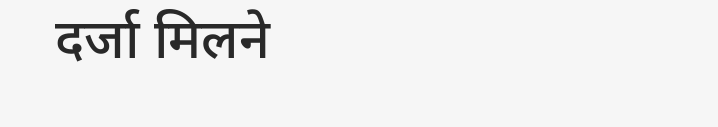दर्जा मिलने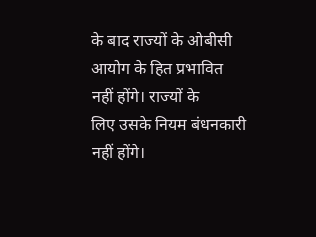के बाद राज्यों के ओबीसी आयोग के हित प्रभावित नहीं होंगे। राज्यों के
लिए उसके नियम बंधनकारी नहीं होंगे।